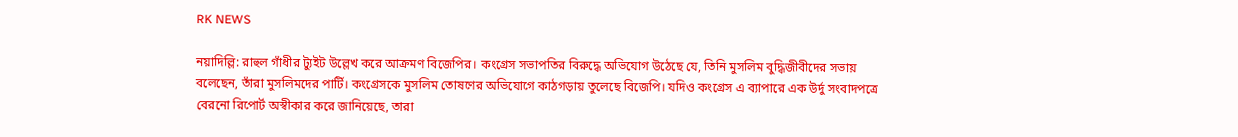RK NEWS

নয়াদিল্লি: রাহুল গাঁধীর ট্যুইট উল্লেখ করে আক্রমণ বিজেপির। কংগ্রেস সভাপতির বিরুদ্ধে অভিযোগ উঠেছে যে, তিনি মুসলিম বুদ্ধিজীবীদের সভায় বলেছেন, তাঁরা মুসলিমদের পার্টি। কংগ্রেসকে মুসলিম তোষণের অভিযোগে কাঠগড়ায় তুলেছে বিজেপি। যদিও কংগ্রেস এ ব্যাপারে এক উর্দু সংবাদপত্রে বেরনো রিপোর্ট অস্বীকার করে জানিয়েছে, তারা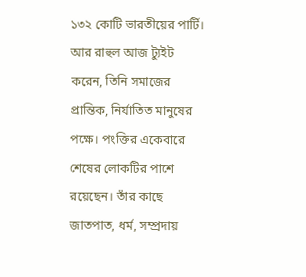১৩২ কোটি ভারতীয়ের পার্টি। আর রাহুল আজ ট্যুইট করেন, তিনি সমাজের প্রান্তিক, নির্যাতিত মানুষের পক্ষে। পংক্তির একেবারে শেষের লোকটির পাশে রয়েছেন। তাঁর কাছে জাতপাত, ধর্ম, সম্প্রদায়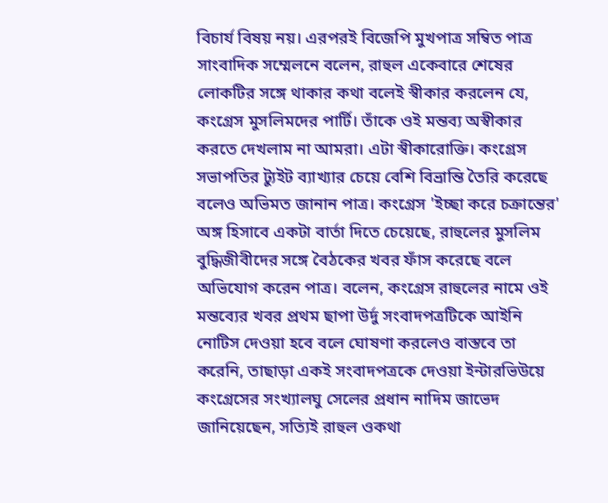বিচার্য বিষয় নয়। এরপরই বিজেপি মুখপাত্র সম্বিত পাত্র সাংবাদিক সম্মেলনে বলেন, রাহুল একেবারে শেষের লোকটির সঙ্গে থাকার কথা বলেই স্বীকার করলেন যে, কংগ্রেস মুসলিমদের পার্টি। তাঁকে ওই মন্তব্য অস্বীকার করতে দেখলাম না আমরা। এটা স্বীকারোক্তি। কংগ্রেস সভাপতির ট্যুইট ব্যাখ্যার চেয়ে বেশি বিভ্রান্তি তৈরি করেছে বলেও অভিমত জানান পাত্র। কংগ্রেস 'ইচ্ছা করে চক্রান্তের' অঙ্গ হিসাবে একটা বার্তা দিতে চেয়েছে, রাহুলের মুসলিম বুদ্ধিজীবীদের সঙ্গে বৈঠকের খবর ফাঁস করেছে বলে অভিযোগ করেন পাত্র। বলেন, কংগ্রেস রাহুলের নামে ওই মন্তব্যের খবর প্রথম ছাপা উর্দু সংবাদপত্রটিকে আইনি নোটিস দেওয়া হবে বলে ঘোষণা করলেও বাস্তবে তা করেনি, তাছাড়া একই সংবাদপত্রকে দেওয়া ইন্টারভিউয়ে কংগ্রেসের সংখ্যালঘু সেলের প্রধান নাদিম জাভেদ জানিয়েছেন, সত্যিই রাহুল ওকথা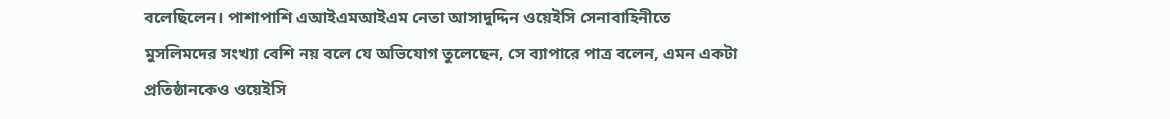বলেছিলেন। পাশাপাশি এআইএমআইএম নেতা আসাদুদ্দিন ওয়েইসি সেনাবাহিনীতে মুসলিমদের সংখ্যা বেশি নয় বলে যে অভিযোগ তুলেছেন, সে ব্যাপারে পাত্র বলেন, এমন একটা প্রতিষ্ঠানকেও ওয়েইসি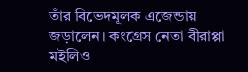তাঁর বিভেদমূলক এজেন্ডায় জড়ালেন। কংগ্রেস নেতা বীরাপ্পা মইলিও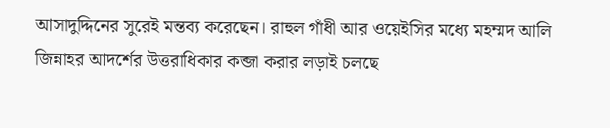আসাদুদ্দিনের সুরেই মন্তব্য করেছেন। রাহুল গাঁধী আর ওয়েইসির মধ্যে মহম্মদ আলি জিন্নাহর আদর্শের উত্তরাধিকার কব্জা করার লড়াই চলছে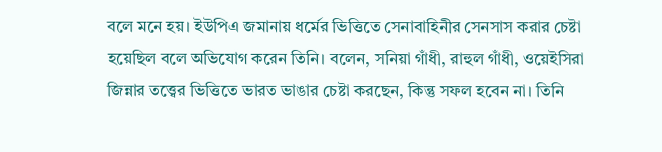বলে মনে হয়। ইউপিএ জমানায় ধর্মের ভিত্তিতে সেনাবাহিনীর সেনসাস করার চেষ্টা হয়েছিল বলে অভিযোগ করেন তিনি। বলেন, সনিয়া গাঁধী, রাহুল গাঁধী, ওয়েইসিরা জিন্নার তত্ত্বের ভিত্তিতে ভারত ভাঙার চেষ্টা করছেন, কিন্তু সফল হবেন না। তিনি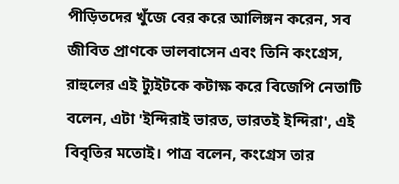পীড়িতদের খুঁজে বের করে আলিঙ্গন করেন, সব জীবিত প্রাণকে ভালবাসেন এবং তিনি কংগ্রেস, রাহুলের এই ট্যুইটকে কটাক্ষ করে বিজেপি নেতাটি বলেন, এটা 'ইন্দিরাই ভারত, ভারতই ইন্দিরা', এই বিবৃতির মতোই। পাত্র বলেন, কংগ্রেস তার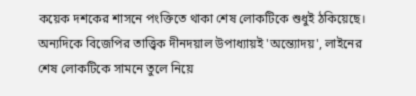কয়েক দশকের শাসনে পংক্তিতে থাকা শেষ লোকটিকে শুধুই ঠকিয়েছে। অন্যদিকে বিজেপির তাত্ত্বিক দীনদয়াল উপাধ্যায়ই 'অন্ত্যোদয়', লাইনের শেষ লোকটিকে সামনে তুলে নিয়ে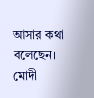আসার কথা বলেছেন। মোদী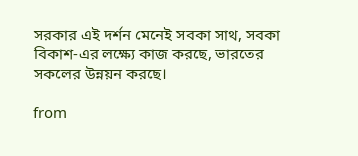সরকার এই দর্শন মেনেই সবকা সাথ, সবকা বিকাশ-এর লক্ষ্যে কাজ করছে, ভারতের সকলের উন্নয়ন করছে।

from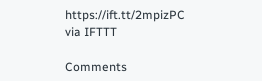https://ift.tt/2mpizPC
via IFTTT

Comments